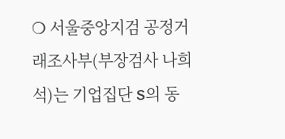❍ 서울중앙지검 공정거래조사부(부장검사 나희석)는 기업집단 S의 동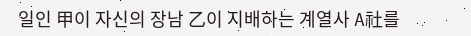일인 甲이 자신의 장남 乙이 지배하는 계열사 A社를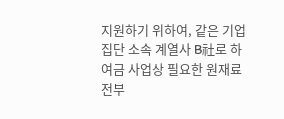지원하기 위하여, 같은 기업집단 소속 계열사 B社로 하여금 사업상 필요한 원재료 전부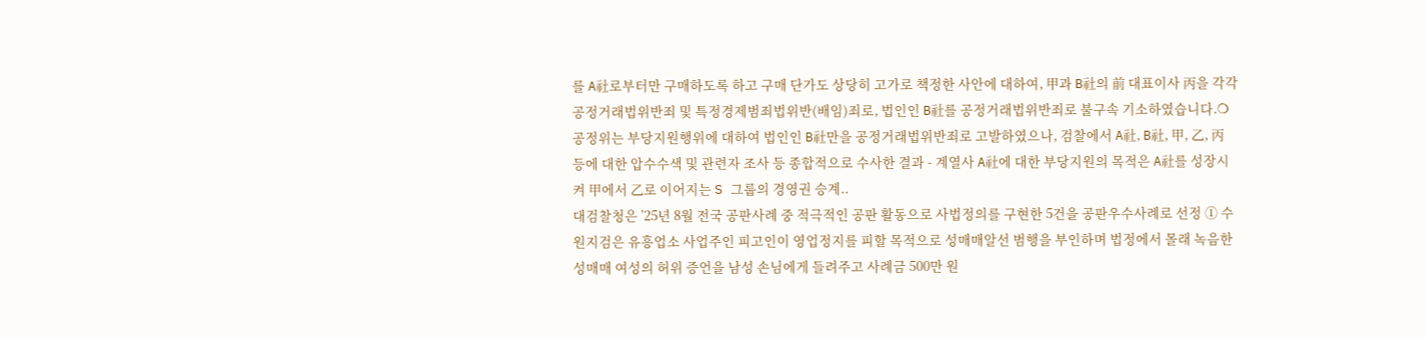를 A社로부터만 구매하도록 하고 구매 단가도 상당히 고가로 책정한 사안에 대하여, 甲과 B社의 前 대표이사 丙을 각각 공정거래법위반죄 및 특정경제범죄법위반(배임)죄로, 법인인 B社를 공정거래법위반죄로 불구속 기소하였습니다.❍ 공정위는 부당지원행위에 대하여 법인인 B社만을 공정거래법위반죄로 고발하였으나, 검찰에서 A社, B社, 甲, 乙, 丙 등에 대한 압수수색 및 관련자 조사 등 종합적으로 수사한 결과 - 계열사 A社에 대한 부당지원의 목적은 A社를 성장시켜 甲에서 乙로 이어지는 S 그룹의 경영권 승계..
대검찰청은 ’25년 8월 전국 공판사례 중 적극적인 공판 활동으로 사법정의를 구현한 5건을 공판우수사례로 선정 ① 수원지검은 유흥업소 사업주인 피고인이 영업정지를 피할 목적으로 성매매알선 범행을 부인하며 법정에서 몰래 녹음한 성매매 여성의 허위 증언을 남성 손님에게 들려주고 사례금 500만 원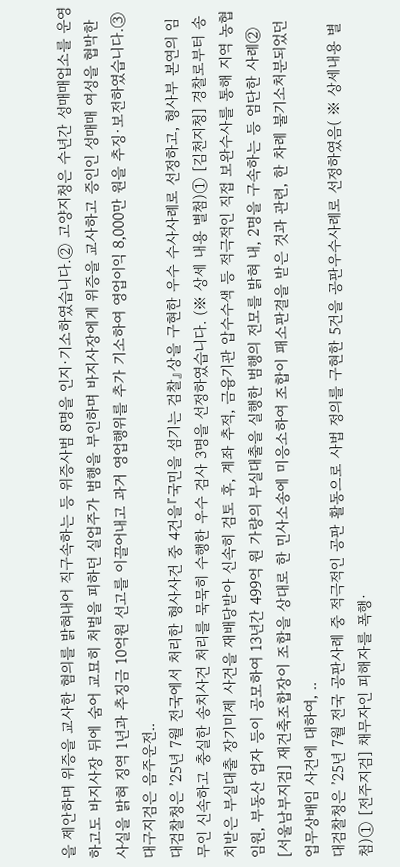을 제안하며 위증을 교사한 혐의를 밝혀내어 직구속하는 등 위증사범 8명을 인지·기소하였습니다.② 고양지청은 수년간 성매매업소를 운영하고도 바지사장 뒤에 숨어 교묘히 처벌을 피하던 실업주가 범행을 부인하며 바지사장에게 위증을 교사하고 증인인 성매매 여성을 협박한 사실을 밝혀 징역 1년과 추징금 10억원 선고를 이끌어내고 과거 영업행위를 추가 기소하여 영업이익 8,000만 원을 추징·보전하였습니다.③ 대구지검은 음주운전..
대검찰청은 ’25년 7월 전국에서 처리한 형사사건 중 4건을『국민을 섬기는 검찰』상을 구현한 우수 수사사례로 선정하고, 형사부 본연의 임무인 신속하고 충실한 송치사건 처리를 묵묵히 수행한 우수 검사 3명을 선정하였습니다. (※ 상세 내용 별첨)① [김천지청] 경찰로부터 송치받은 부실대출 장기미제 사건을 재배당받아 신속히 검토 후, 계좌 추적, 금융기관 압수수색 등 적극적인 직접 보완수사를 통해 지역 농협 임원, 부동산 업자 등이 공모하여 13년간 499억 원 가량의 부실대출을 실행한 범행의 전모를 밝혀 내, 2명을 구속하는 등 엄단한 사례② [서울남부지검] 재건축조합장이 조합을 상대로 한 민사소송에 미응소하여 조합이 패소판결을 받은 것과 관련, 한 차례 불기소처분되었던 업무상배임 사건에 대하여, ..
대검찰청은 ’25년 7월 전국 공판사례 중 적극적인 공판 활동으로 사법 정의를 구현한 5건을 공판우수사례로 선정하였음( ※ 상세내용 별첨)① [전주지검] 채무자인 피해자를 폭행·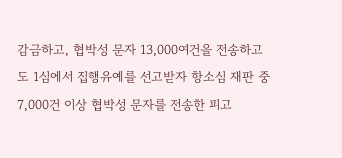감금하고, 협박성 문자 13,000여건을 전송하고도 1심에서 집행유예를 선고받자 항소심 재판 중 7,000건 이상 협박성 문자를 전송한 피고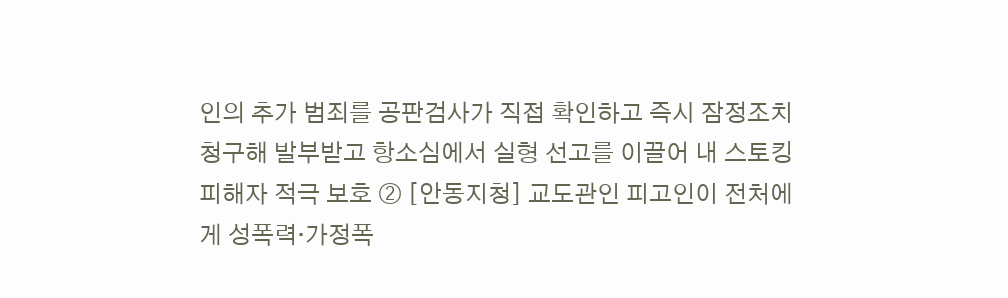인의 추가 범죄를 공판검사가 직접 확인하고 즉시 잠정조치 청구해 발부받고 항소심에서 실형 선고를 이끌어 내 스토킹 피해자 적극 보호 ② [안동지청] 교도관인 피고인이 전처에게 성폭력·가정폭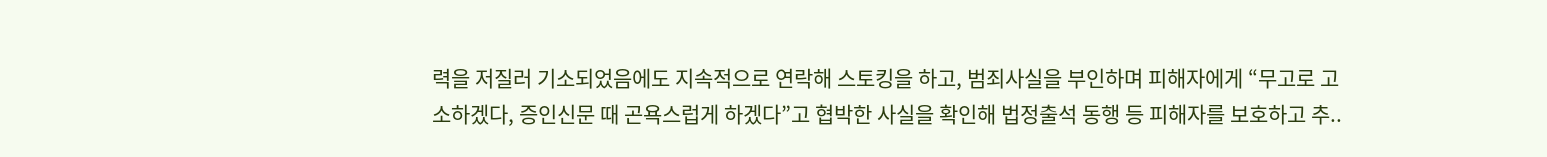력을 저질러 기소되었음에도 지속적으로 연락해 스토킹을 하고, 범죄사실을 부인하며 피해자에게 “무고로 고소하겠다, 증인신문 때 곤욕스럽게 하겠다”고 협박한 사실을 확인해 법정출석 동행 등 피해자를 보호하고 추..